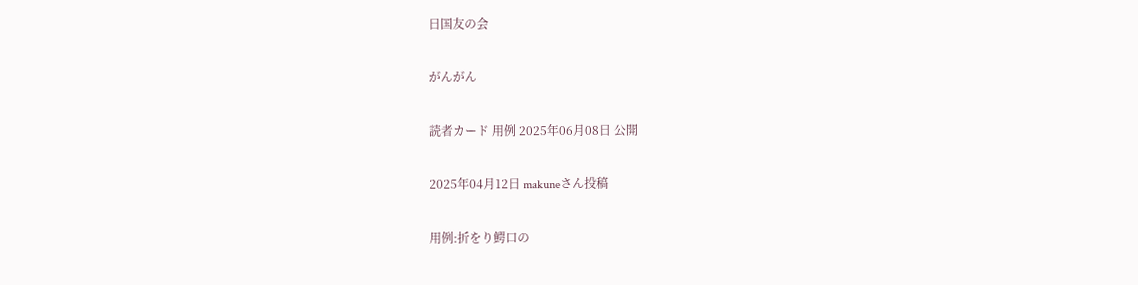日国友の会

がんがん

読者カード 用例 2025年06月08日 公開

2025年04月12日 makuneさん投稿

用例:折をり鰐口の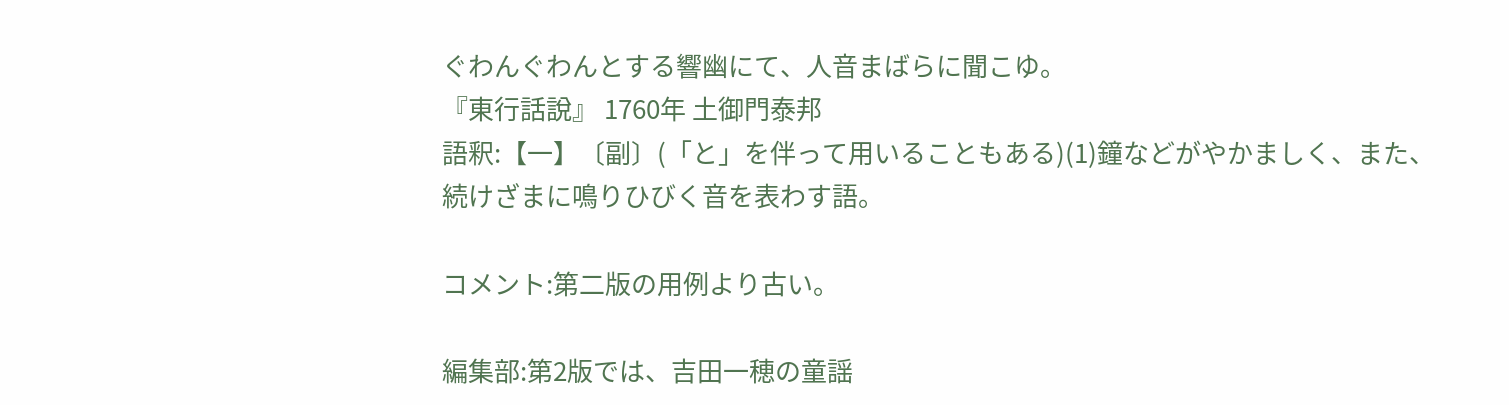ぐわんぐわんとする響幽にて、人音まばらに聞こゆ。
『東行話說』 1760年 土御門泰邦
語釈:【一】〔副〕(「と」を伴って用いることもある)(1)鐘などがやかましく、また、続けざまに鳴りひびく音を表わす語。

コメント:第二版の用例より古い。

編集部:第2版では、吉田一穂の童謡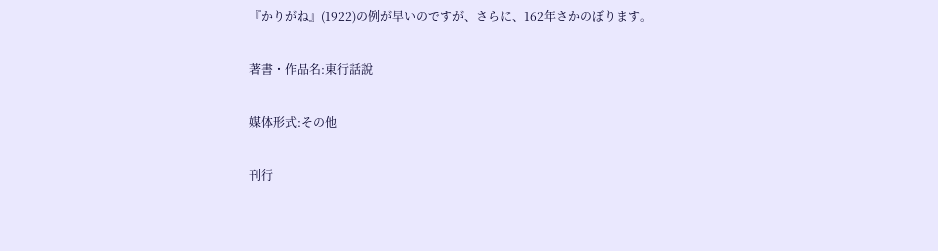『かりがね』(1922)の例が早いのですが、さらに、162年さかのぼります。

著書・作品名:東行話說

媒体形式:その他

刊行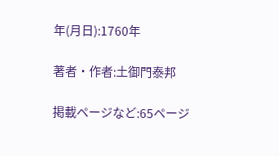年(月日):1760年

著者・作者:土御門泰邦

掲載ページなど:65ページ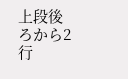上段後ろから2行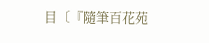目〔『隨筆百花苑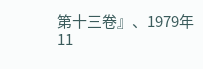第十三卷』、1979年11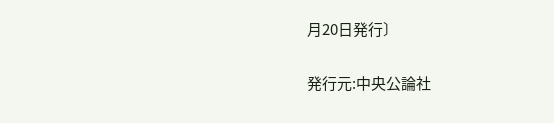月20日発行〕

発行元:中央公論社